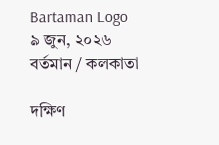Bartaman Logo
৯ জুন, ২০২৬
বর্তমান / কলকাতা

দক্ষিণ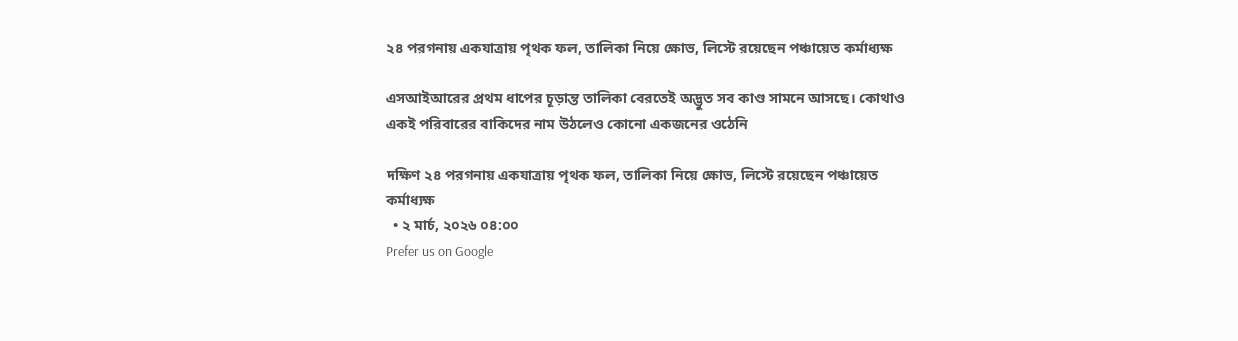২৪ পরগনায় একযাত্রায় পৃথক ফল, তালিকা নিয়ে ক্ষোভ, লিস্টে রয়েছেন পঞ্চায়েত কর্মাধ্যক্ষ

এসআইআরের প্রথম ধাপের চূড়ান্ত তালিকা বেরতেই অদ্ভুত সব কাণ্ড সামনে আসছে। কোথাও একই পরিবারের বাকিদের নাম উঠলেও কোনো একজনের ওঠেনি

দক্ষিণ ২৪ পরগনায় একযাত্রায় পৃথক ফল, তালিকা নিয়ে ক্ষোভ, লিস্টে রয়েছেন পঞ্চায়েত কর্মাধ্যক্ষ
  • ২ মার্চ, ২০২৬ ০৪:০০
Prefer us on Google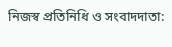নিজস্ব প্রতিনিধি ও সংবাদদাতা: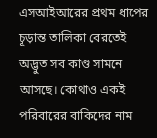এসআইআরের প্রথম ধাপের চূড়ান্ত তালিকা বেরতেই অদ্ভুত সব কাণ্ড সামনে আসছে। কোথাও একই পরিবারের বাকিদের নাম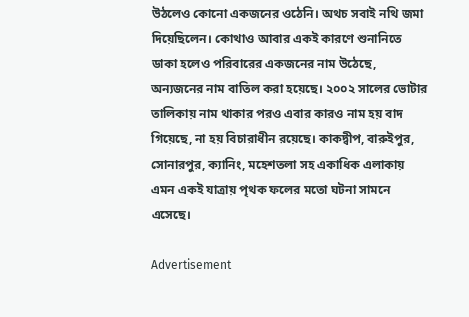উঠলেও কোনো একজনের ওঠেনি। অথচ সবাই নথি জমা দিয়েছিলেন। কোথাও আবার একই কারণে শুনানিতে ডাকা হলেও পরিবারের একজনের নাম উঠেছে, অন্যজনের নাম বাতিল করা হয়েছে। ২০০২ সালের ভোটার তালিকায় নাম থাকার পরও এবার কারও নাম হয় বাদ গিয়েছে, না হয় বিচারাধীন রয়েছে। কাকদ্বীপ, বারুইপুর, সোনারপুর, ক্যানিং, মহেশতলা সহ একাধিক এলাকায় এমন একই যাত্রায় পৃথক ফলের মতো ঘটনা সামনে এসেছে।

Advertisement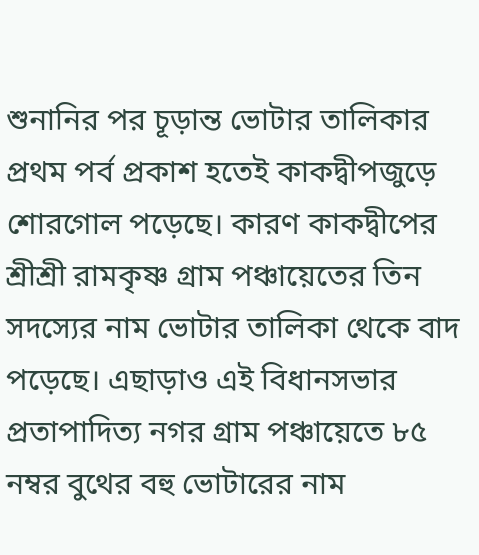শুনানির পর চূড়ান্ত ভোটার তালিকার প্রথম পর্ব প্রকাশ হতেই কাকদ্বীপজুড়ে শোরগোল পড়েছে। কারণ কাকদ্বীপের শ্রীশ্রী রামকৃষ্ণ গ্রাম পঞ্চায়েতের তিন সদস্যের নাম ভোটার তালিকা থেকে বাদ পড়েছে। এছাড়াও এই বিধানসভার প্রতাপাদিত্য নগর গ্রাম পঞ্চায়েতে ৮৫ নম্বর বুথের বহু ভোটারের নাম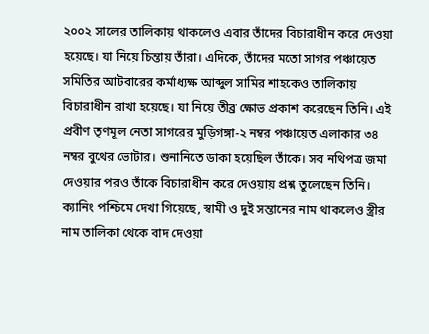২০০২ সালের তালিকায় থাকলেও এবার তাঁদের বিচারাধীন করে দেওয়া হয়েছে। যা নিয়ে চিন্তায় তাঁরা। এদিকে, তাঁদের মতো সাগর পঞ্চায়েত সমিতির আটবারের কর্মাধ্যক্ষ আব্দুল সামির শাহকেও তালিকায় বিচারাধীন রাখা হয়েছে। যা নিয়ে তীব্র ক্ষোভ প্রকাশ করেছেন তিনি। এই প্রবীণ তৃণমূল নেতা সাগরের মুড়িগঙ্গা-২ নম্বর পঞ্চায়েত এলাকার ৩৪ নম্বর বুথের ভোটার। শুনানিতে ডাকা হয়েছিল তাঁকে। সব নথিপত্র জমা দেওয়ার পরও তাঁকে বিচারাধীন করে দেওয়ায় প্রশ্ন তুলেছেন তিনি।
ক্যানিং পশ্চিমে দেখা গিয়েছে, স্বামী ও দুই সন্তানের নাম থাকলেও স্ত্রীর নাম তালিকা থেকে বাদ দেওয়া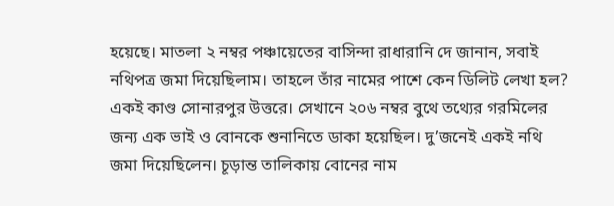হয়েছে। মাতলা ২ নম্বর পঞ্চায়েতের বাসিন্দা রাধারানি দে জানান, সবাই নথিপত্র জমা দিয়েছিলাম। তাহলে তাঁর নামের পাশে কেন ডিলিট লেখা হল? একই কাণ্ড সোনারপুর উত্তরে। সেখানে ২০৬ নম্বর বুথে তথ্যের গরমিলের জন্য এক ভাই ও বোনকে শুনানিতে ডাকা হয়েছিল। দু’জনেই একই নথি জমা দিয়েছিলেন। চূড়ান্ত তালিকায় বোনের নাম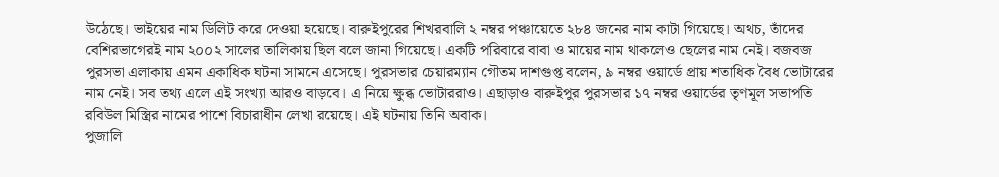উঠেছে। ভাইয়ের নাম ডিলিট করে দেওয়া হয়েছে। বারুইপুরের শিখরবালি ২ নম্বর পঞ্চায়েতে ২৮৪ জনের নাম কাটা গিয়েছে। অথচ, তাঁদের বেশিরভাগেরই নাম ২০০২ সালের তালিকায় ছিল বলে জানা গিয়েছে। একটি পরিবারে বাবা ও মায়ের নাম থাকলেও ছেলের নাম নেই। বজবজ পুরসভা এলাকায় এমন একাধিক ঘটনা সামনে এসেছে। পুরসভার চেয়ারম্যান গৌতম দাশগুপ্ত বলেন, ৯ নম্বর ওয়ার্ডে প্রায় শতাধিক বৈধ ভোটারের নাম নেই। সব তথ্য এলে এই সংখ্যা আরও বাড়বে। এ নিয়ে ক্ষুব্ধ ভোটাররাও। এছাড়াও বারুইপুর পুরসভার ১৭ নম্বর ওয়ার্ডের তৃণমূল সভাপতি রবিউল মিস্ত্রির নামের পাশে বিচারাধীন লেখা রয়েছে। এই ঘটনায় তিনি অবাক।
পুজালি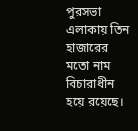পুরসভা এলাকায় তিন হাজারের মতো নাম বিচারাধীন হয়ে রয়েছে।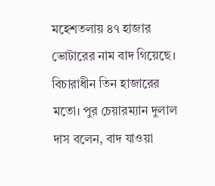মহেশতলায় ৪৭ হাজার ভোটারের নাম বাদ গিয়েছে। বিচারাধীন তিন হাজারের মতো। পুর চেয়ারম্যান দুলাল দাস বলেন, বাদ যাওয়া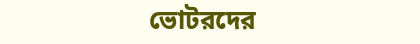ভোটরদের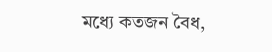মধ্যে কতজন বৈধ,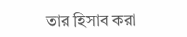তার হিসাব করা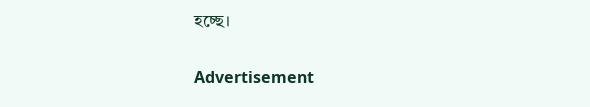হচ্ছে।

Advertisement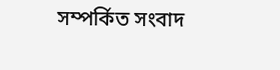সম্পর্কিত সংবাদ